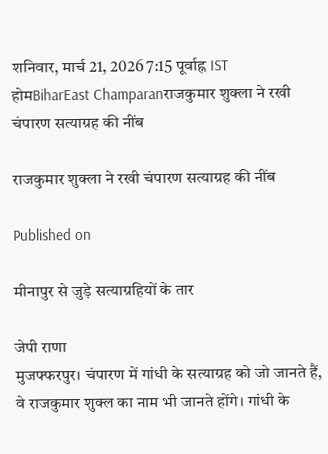शनिवार, मार्च 21, 2026 7:15 पूर्वाह्न IST
होमBiharEast Champaranराजकुमार शुक्ला ने रखी चंपारण सत्याग्रह की नींब

राजकुमार शुक्ला ने रखी चंपारण सत्याग्रह की नींब

Published on

मीनापुर से जुड़े सत्याग्रहियों के तार

जेपी राणा
मुजफ्फरपुर। चंपारण में गांधी के सत्याग्रह को जो जानते हैं, वे राजकुमार शुक्ल का नाम भी जानते होंगे। गांधी के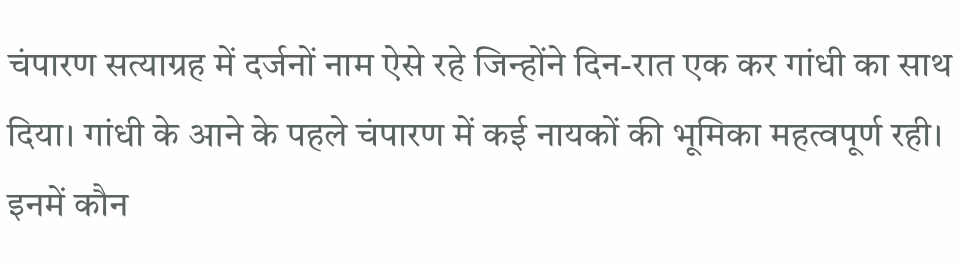चंपारण सत्याग्रह में दर्जनों नाम ऐसे रहे जिन्होंने दिन-रात एक कर गांधी का साथ दिया। गांधी के आने के पहले चंपारण में कई नायकों की भूमिका महत्वपूर्ण रही। इनमें कौन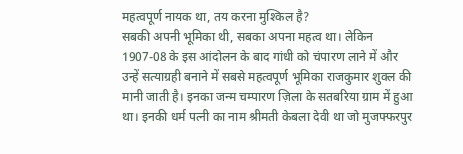महत्वपूर्ण नायक था, तय करना मुश्किल है?
सबकी अपनी भूमिका थी, सबका अपना महत्व था। लेकिन 1907-08 के इस आंदोलन के बाद गांधी को चंपारण लाने में और उन्हें सत्याग्रही बनाने में सबसे महत्वपूर्ण भूमिका राजकुमार शुक्ल की मानी जाती है। इनका जन्म चम्पारण ज़िला के सतबरिया ग्राम में हुआ था। इनकी धर्म पत्नी का नाम श्रीमती केबला देवी था जो मुजफ्फरपुर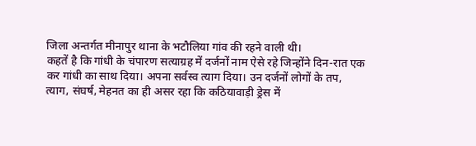जिला अन्तर्गत मीनापुर थाना के भटौलिया गांव की रहने वाली थी।
कहतें है कि गांधी के चंपारण सत्याग्रह में दर्जनों नाम ऐसे रहे जिन्होंने दिन-रात एक कर गांधी का साथ दिया। अपना सर्वस्व त्याग दिया। उन दर्जनों लोगों के तप, त्याग, संघर्ष, मेहनत का ही असर रहा कि कठियावाड़ी ड्रेस में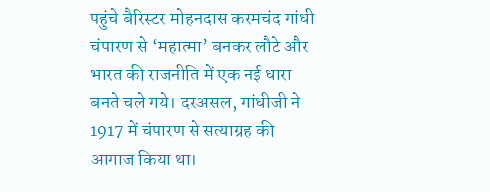पहुंचे बैरिस्टर मोहनदास करमचंद गांधी चंपारण से ‘महात्मा’ बनकर लौटे और भारत की राजनीति में एक नई धारा बनते चले गये। दरअसल, गांधीजी ने 1917 में चंपारण से सत्याग्रह की आगाज किया था।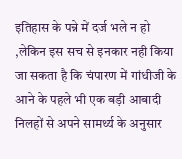इतिहास के पन्ने में दर्ज भले न हो ,लेकिन इस सच से इनकार नही किया जा सकता है कि चंपारण में गांधीजी के आने के पहले भी एक बड़ी आबादी निलहों से अपने सामर्थ्य के अनुसार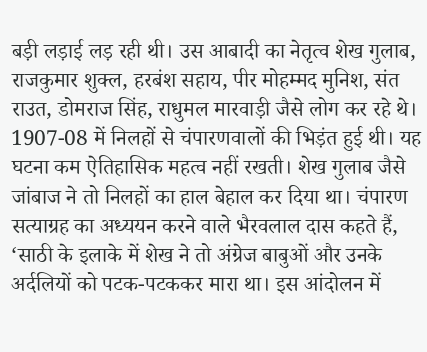बड़ी लड़ाई लड़ रही थी। उस आबादी का नेतृत्व शेख गुलाब, राजकुमार शुक्ल, हरबंश सहाय, पीर मोहम्मद मुनिश, संत राउत, डोमराज सिंह, राधुमल मारवाड़ी जैसे लोग कर रहे थे।
1907-08 में निलहों से चंपारणवालों की भिड़ंत हुई थी। यह घटना कम ऐतिहासिक महत्व नहीं रखती। शेख गुलाब जैसे जांबाज ने तो निलहों का हाल बेहाल कर दिया था। चंपारण सत्याग्रह का अध्ययन करने वाले भैरवलाल दास कहते हैं, ‘साठी के इलाके में शेख ने तो अंग्रेज बाबुओं और उनके अर्दलियों को पटक-पटककर मारा था। इस आंदोलन में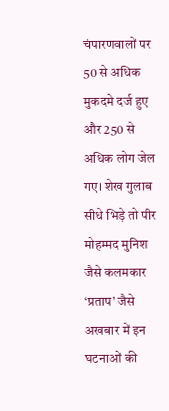चंपारणवालों पर 50 से अधिक मुकदमे दर्ज हुए और 250 से अधिक लोग जेल गए। शेख गुलाब सीधे भिड़े तो पीर मोहम्मद मुनिश जैसे कलमकार ‘प्रताप’ जैसे अखबार में इन घटनाओं की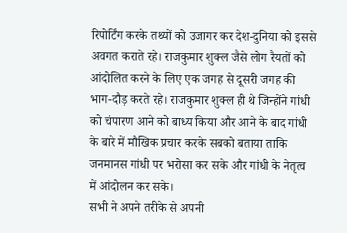रिपोर्टिंग करके तथ्यों को उजागर कर देश-दुनिया को इससे अवगत कराते रहे। राजकुमार शुक्ल जैसे लोग रैयतों को आंदोलित करने के लिए एक जगह से दूसरी जगह की भाग-दौड़ करते रहे। राजकुमार शुक्ल ही थे जिन्होंने गांधी को चंपारण आने को बाध्य किया और आने के बाद गांधी के बारे में मौखिक प्रचार करके सबको बताया ताकि जनमानस गांधी पर भरोसा कर सके और गांधी के नेतृत्व में आंदोलन कर सके।
सभी ने अपने तरीके से अपनी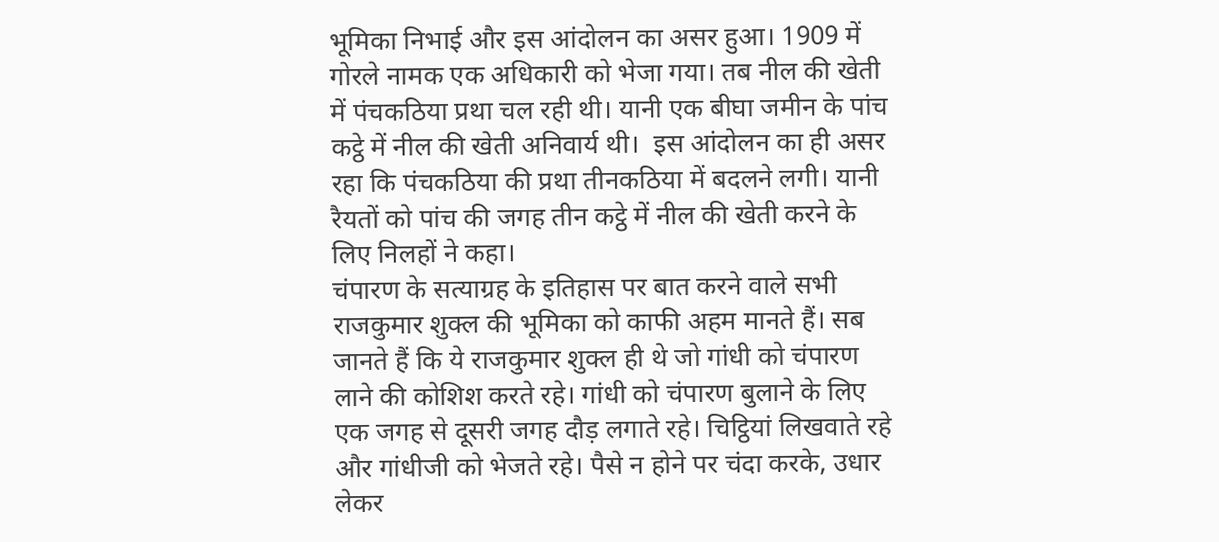भूमिका निभाई और इस आंदोलन का असर हुआ। 1909 में गोरले नामक एक अधिकारी को भेजा गया। तब नील की खेती में पंचकठिया प्रथा चल रही थी। यानी एक बीघा जमीन के पांच कट्ठे में नील की खेती अनिवार्य थी।  इस आंदोलन का ही असर रहा कि पंचकठिया की प्रथा तीनकठिया में बदलने लगी। यानी रैयतों को पांच की जगह तीन कट्ठे में नील की खेती करने के लिए निलहों ने कहा।
चंपारण के सत्याग्रह के इतिहास पर बात करने वाले सभी राजकुमार शुक्ल की भूमिका को काफी अहम मानते हैं। सब जानते हैं कि ये राजकुमार शुक्ल ही थे जो गांधी को चंपारण लाने की कोशिश करते रहे। गांधी को चंपारण बुलाने के लिए एक जगह से दूसरी जगह दौड़ लगाते रहे। चिट्ठियां लिखवाते रहे और गांधीजी को भेजते रहे। पैसे न होने पर चंदा करके, उधार लेकर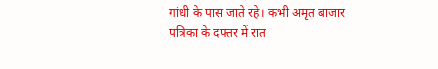गांधी के पास जाते रहे। कभी अमृत बाजार पत्रिका के दफ्तर में रात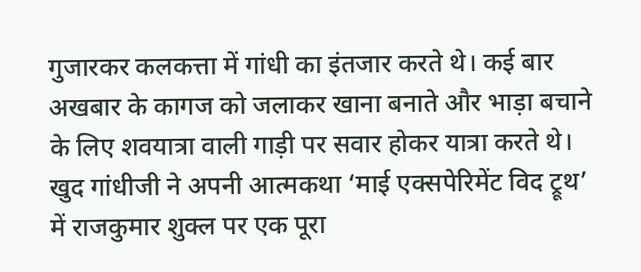गुजारकर कलकत्ता में गांधी का इंतजार करते थे। कई बार अखबार के कागज को जलाकर खाना बनाते और भाड़ा बचाने के लिए शवयात्रा वाली गाड़ी पर सवार होकर यात्रा करते थे। खुद गांधीजी ने अपनी आत्मकथा ‘माई एक्सपेरिमेंट विद ट्रूथ’ में राजकुमार शुक्ल पर एक पूरा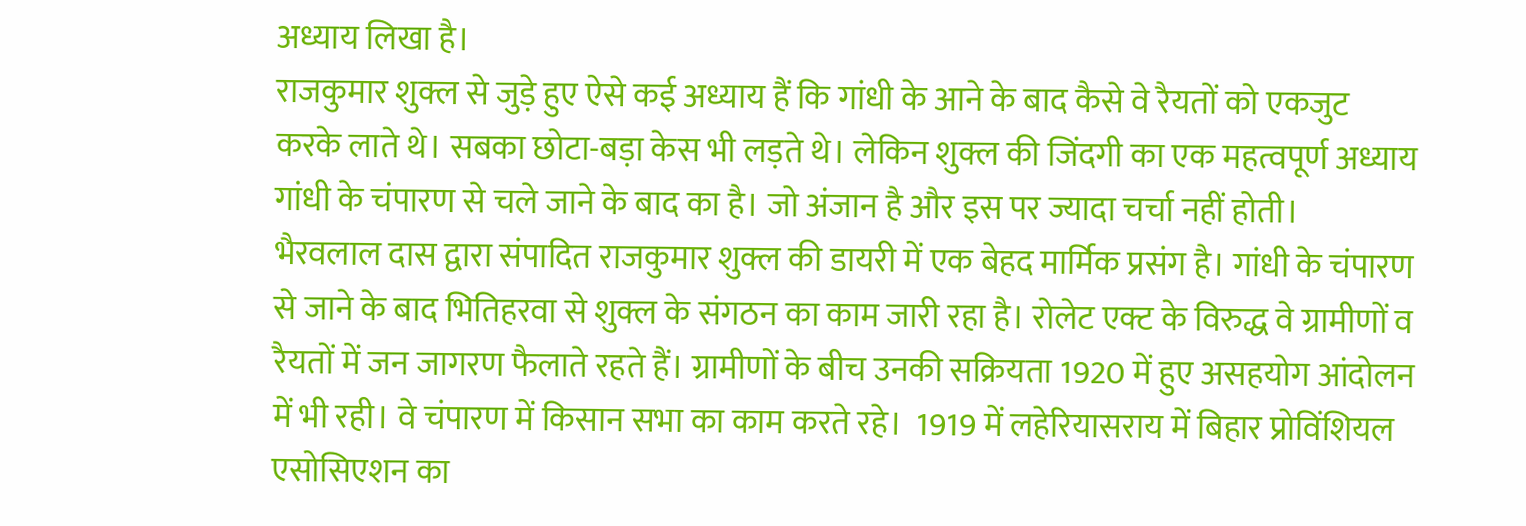अध्याय लिखा है।
राजकुमार शुक्ल से जुड़े हुए ऐसे कई अध्याय हैं कि गांधी के आने के बाद कैसे वे रैयतों को एकजुट करके लाते थे। सबका छोटा-बड़ा केस भी लड़ते थे। लेकिन शुक्ल की जिंदगी का एक महत्वपूर्ण अध्याय गांधी के चंपारण से चले जाने के बाद का है। जो अंजान है और इस पर ज्यादा चर्चा नहीं होती।
भैरवलाल दास द्वारा संपादित राजकुमार शुक्ल की डायरी में एक बेहद मार्मिक प्रसंग है। गांधी के चंपारण से जाने के बाद भितिहरवा से शुक्ल के संगठन का काम जारी रहा है। रोलेट एक्ट के विरुद्ध वे ग्रामीणों व रैयतों में जन जागरण फैलाते रहते हैं। ग्रामीणों के बीच उनकी सक्रियता 1920 में हुए असहयोग आंदोलन में भी रही। वे चंपारण में किसान सभा का काम करते रहे।  1919 में लहेरियासराय में बिहार प्रोविंशियल एसोसिएशन का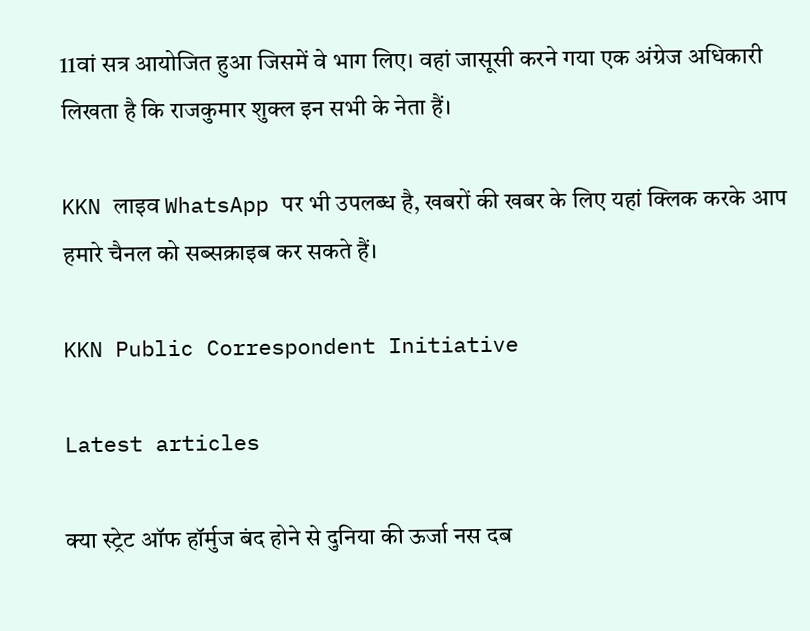11वां सत्र आयोजित हुआ जिसमें वे भाग लिए। वहां जासूसी करने गया एक अंग्रेज अधिकारी लिखता है कि राजकुमार शुक्ल इन सभी के नेता हैं।

KKN लाइव WhatsApp पर भी उपलब्ध है, खबरों की खबर के लिए यहां क्लिक करके आप हमारे चैनल को सब्सक्राइब कर सकते हैं।

KKN Public Correspondent Initiative

Latest articles

क्या स्ट्रेट ऑफ हॉर्मुज बंद होने से दुनिया की ऊर्जा नस दब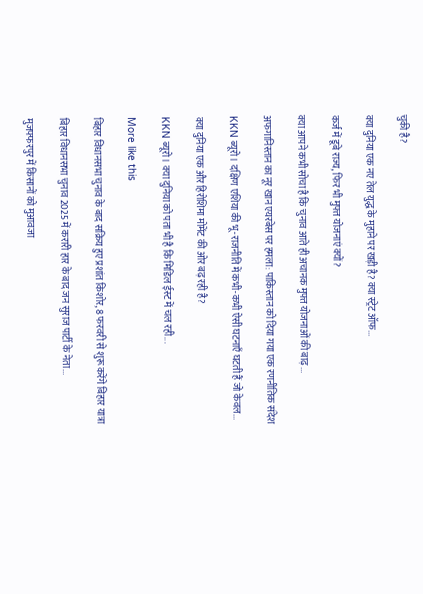चुकी है?

क्या दुनिया एक नए तेल युद्ध के मुहाने पर खड़ी है? क्या स्ट्रेट ऑफ...

कर्ज में डूबे राज्य, फिर भी मुफ्त योजनाएं क्यों?

क्या आपने कभी सोचा है कि चुनाव आते ही अचानक मुफ्त योजनाओं की बाढ़...

अफगानिस्तान का नूर खान एयरबेस पर हमला: पाकिस्तान को दिया गया एक रणनीतिक संदेश

KKN ब्यूरो। दक्षिण एशिया की भू-राजनीति में कभी-कभी ऐसी घटनाएँ घटती हैं जो केवल...

क्या दुनिया एक और हिरोशिमा मोमेंट की ओर बढ़ रही है?

KKN ब्यूरो। क्या दुनिया को पता भी है कि मिडिल ईस्ट में चल रही...

More like this

बिहार विधानसभा चुनाव के बाद सक्रिय हुए प्रशांत किशोर, 8 फरवरी से शुरू करेंगे बिहार यात्रा

बिहार विधानसभा चुनाव 2025 में करारी हार के बाद जन सुराज पार्टी के नेता...

मुजफ्फरपुर में किसानों को मुआवजा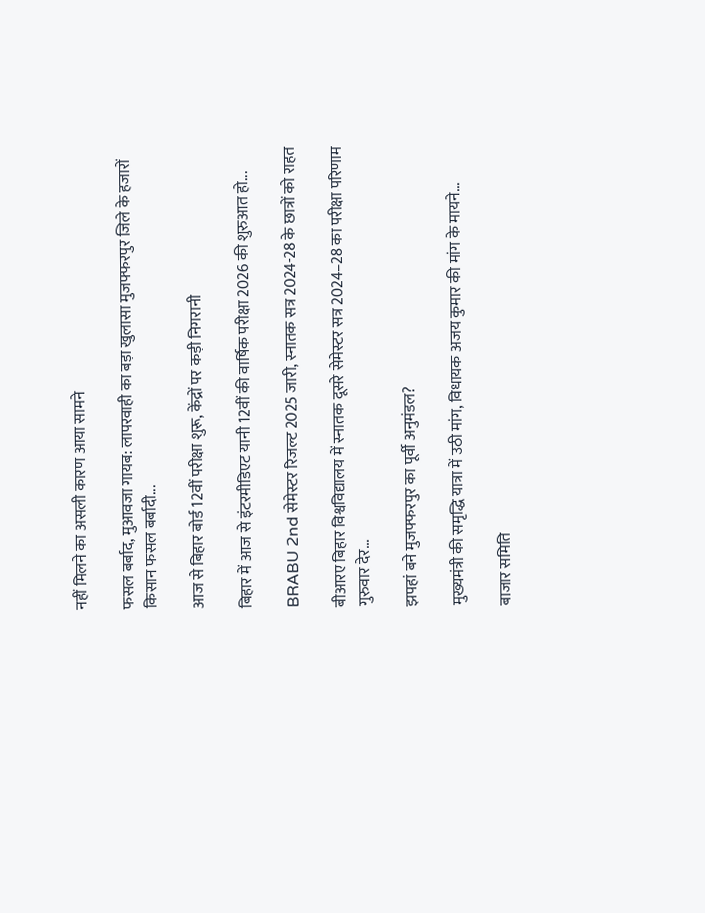नहीं मिलने का असली कारण आया सामने

फसल बर्बाद, मुआवजा गायब: लापरवाही का बड़ा खुलासा मुजफ्फरपुर जिले के हजारों किसान फसल बर्बादी...

आज से बिहार बोर्ड 12वीं परीक्षा शुरू, केंद्रों पर कड़ी निगरानी

बिहार में आज से इंटरमीडिएट यानी 12वीं की वार्षिक परीक्षा 2026 की शुरुआत हो...

BRABU 2nd सेमेस्टर रिजल्ट 2025 जारी, स्नातक सत्र 2024-28 के छात्रों को राहत

बीआरए बिहार विश्वविद्यालय में स्नातक दूसरे सेमेस्टर सत्र 2024–28 का परीक्षा परिणाम गुरुवार देर...

झपहां बने मुजफ्फरपुर का पूर्वी अनुमंडल?

मुख्यमंत्री की समृद्धि यात्रा में उठी मांग, विधायक अजय कुमार की मांग के मायने...

बाजार समिति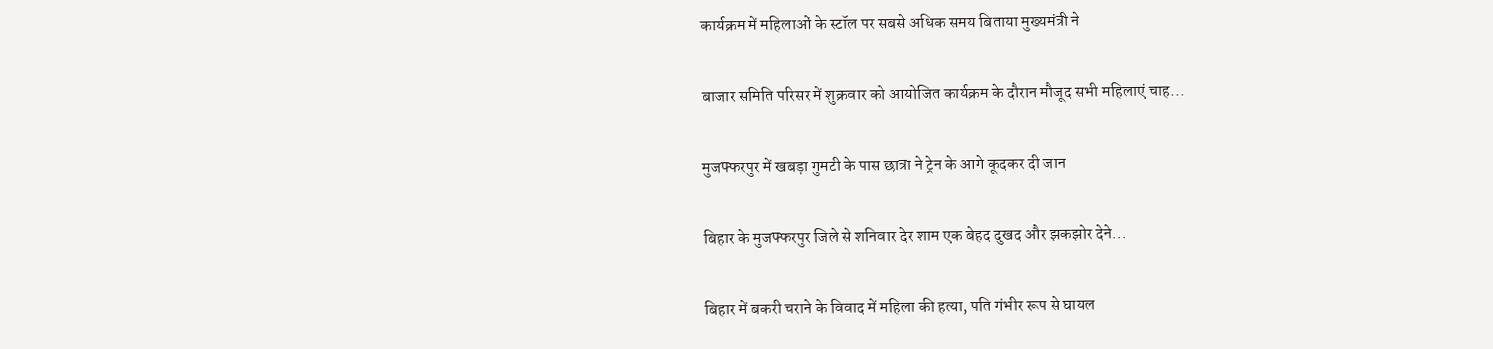कार्यक्रम में महिलाओं के स्टॉल पर सबसे अधिक समय बिताया मुख्यमंत्री ने

बाजार समिति परिसर में शुक्रवार को आयोजित कार्यक्रम के दौरान मौजूद सभी महिलाएं चाह...

मुजफ्फरपुर में खबड़ा गुमटी के पास छात्रा ने ट्रेन के आगे कूदकर दी जान

बिहार के मुजफ्फरपुर जिले से शनिवार देर शाम एक बेहद दुखद और झकझोर देने...

बिहार में बकरी चराने के विवाद में महिला की हत्या, पति गंभीर रूप से घायल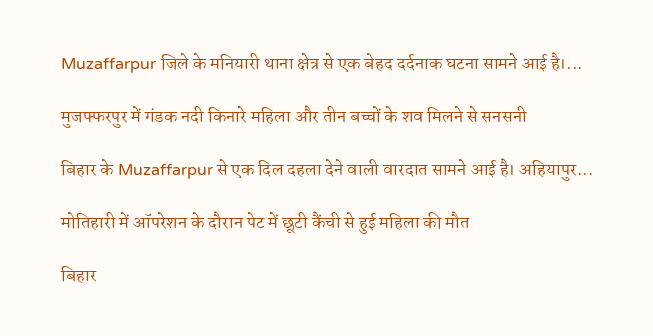Muzaffarpur जिले के मनियारी थाना क्षेत्र से एक बेहद दर्दनाक घटना सामने आई है।...

मुजफ्फरपुर में गंडक नदी किनारे महिला और तीन बच्चों के शव मिलने से सनसनी

बिहार के Muzaffarpur से एक दिल दहला देने वाली वारदात सामने आई है। अहियापुर...

मोतिहारी में ऑपरेशन के दौरान पेट में छूटी कैंची से हुई महिला की मौत

बिहार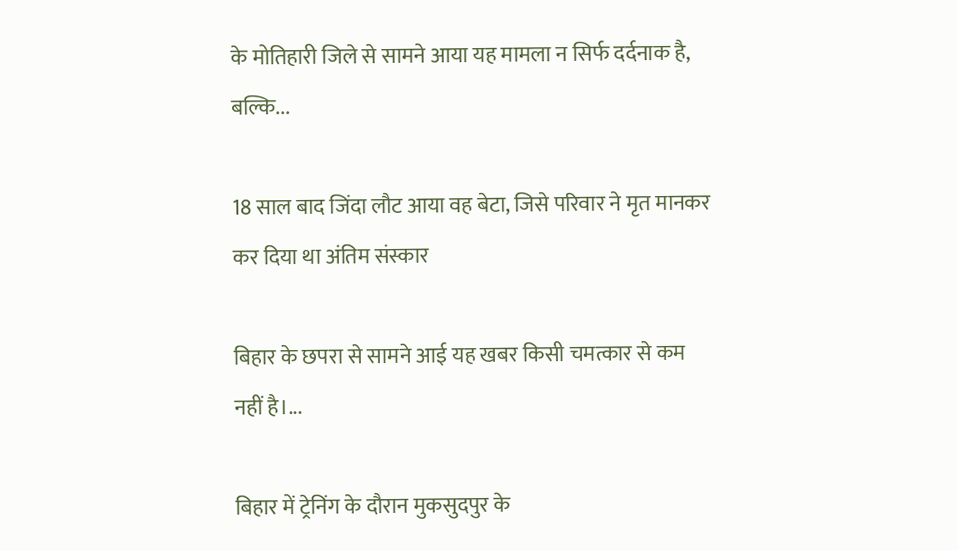के मोतिहारी जिले से सामने आया यह मामला न सिर्फ दर्दनाक है, बल्कि...

18 साल बाद जिंदा लौट आया वह बेटा, जिसे परिवार ने मृत मानकर कर दिया था अंतिम संस्कार

बिहार के छपरा से सामने आई यह खबर किसी चमत्कार से कम नहीं है।...

बिहार में ट्रेनिंग के दौरान मुकसुदपुर के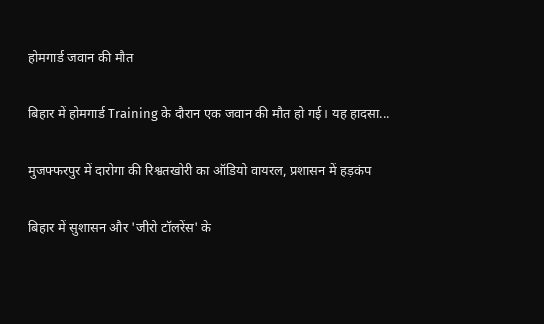होमगार्ड जवान की मौत

बिहार में होमगार्ड Training के दौरान एक जवान की मौत हो गई। यह हादसा...

मुजफ्फरपुर में दारोगा की रिश्वतखोरी का ऑडियो वायरल, प्रशासन में हड़कंप

बिहार में सुशासन और 'जीरो टॉलरेंस' के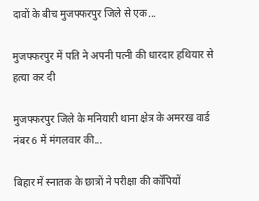दावों के बीच मुजफ्फरपुर जिले से एक...

मुजफ्फरपुर में पति ने अपनी पत्नी की धारदार हथियार से हत्या कर दी

मुजफ्फरपुर जिले के मनियारी थाना क्षेत्र के अमरख वार्ड नंबर 6 में मंगलवार की...

बिहार में स्नातक के छात्रों ने परीक्षा की कॉपियों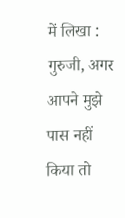में लिखा : गुरुजी, अगर आपने मुझे पास नहीं किया तो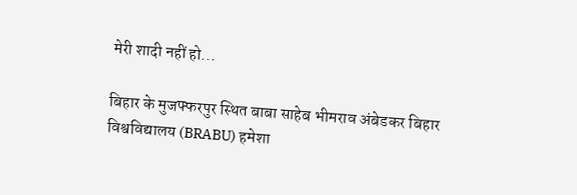मेरी शादी नहीं हो...

बिहार के मुजफ्फरपुर स्थित बाबा साहेब भीमराव अंबेडकर बिहार विश्वविद्यालय (BRABU) हमेशा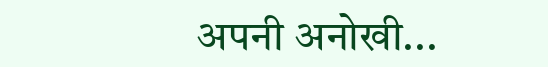अपनी अनोखी...